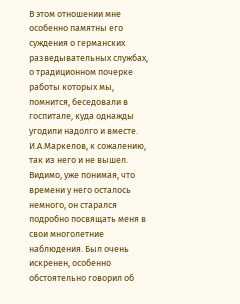В этом отношении мне особенно памятны его суждения о германских разведывательных службах, о традиционном почерке работы которых мы, помнится, беседовали в госпитале, куда однажды угодили надолго и вместе. И.А.Маркелов, к сожалению, так из него и не вышел. Видимо, уже понимая, что времени у него осталось немного, он старался подробно посвящать меня в свои многолетние наблюдения. Был очень искренен, особенно обстоятельно говорил об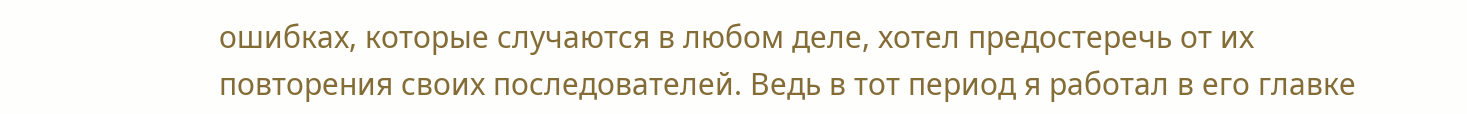ошибках, которые случаются в любом деле, хотел предостеречь от их повторения своих последователей. Ведь в тот период я работал в его главке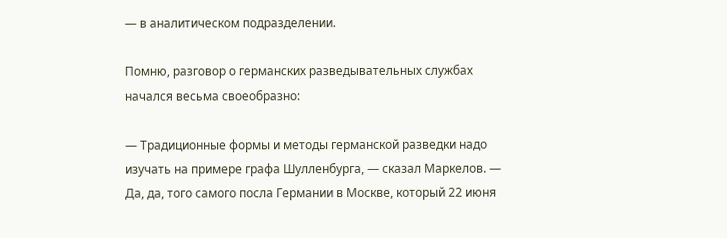— в аналитическом подразделении.

Помню, разговор о германских разведывательных службах начался весьма своеобразно:

— Традиционные формы и методы германской разведки надо изучать на примере графа Шулленбурга, — сказал Маркелов. — Да, да, того самого посла Германии в Москве, который 22 июня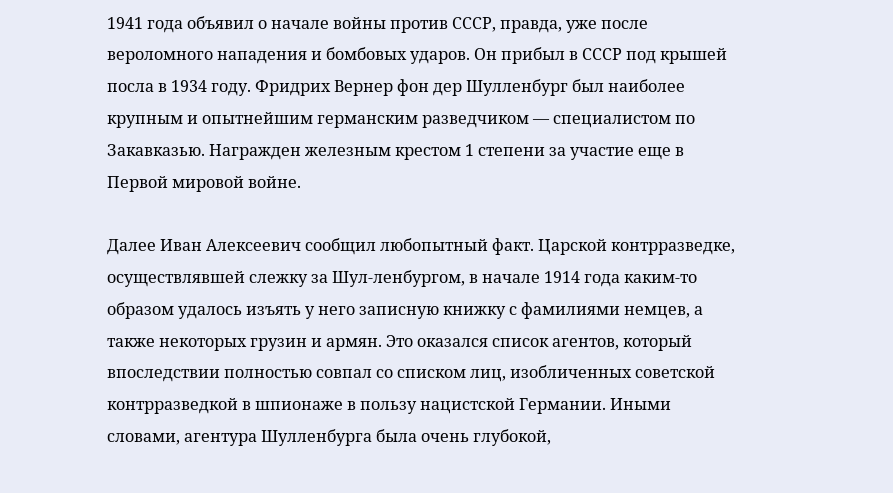1941 года объявил о начале войны против СССР, правда, уже после вероломного нападения и бомбовых ударов. Он прибыл в СССР под крышей посла в 1934 году. Фридрих Вернер фон дер Шулленбург был наиболее крупным и опытнейшим германским разведчиком — специалистом по Закавказью. Награжден железным крестом 1 степени за участие еще в Первой мировой войне.

Далее Иван Алексеевич сообщил любопытный факт. Царской контрразведке, осуществлявшей слежку за Шул-ленбургом, в начале 1914 года каким-то образом удалось изъять у него записную книжку с фамилиями немцев, а также некоторых грузин и армян. Это оказался список агентов, который впоследствии полностью совпал со списком лиц, изобличенных советской контрразведкой в шпионаже в пользу нацистской Германии. Иными словами, агентура Шулленбурга была очень глубокой,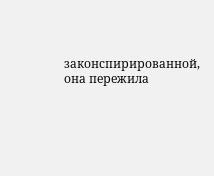законспирированной, она пережила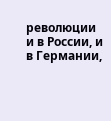революции и в России, и в Германии,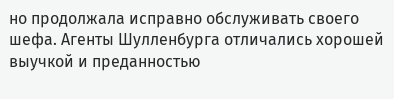но продолжала исправно обслуживать своего шефа. Агенты Шулленбурга отличались хорошей выучкой и преданностью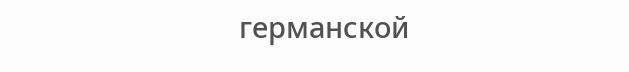германской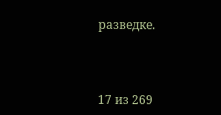разведке.



17 из 269